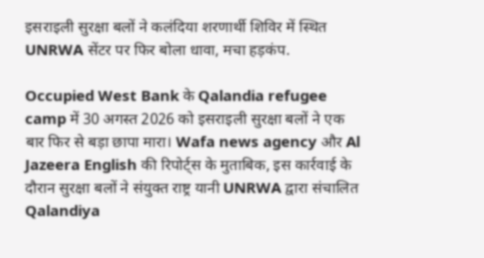इसराइली सुरक्षा बलों ने कलंदिया शरणार्थी शिविर में स्थित UNRWA सेंटर पर फिर बोला धावा, मचा हड़कंप.

Occupied West Bank के Qalandia refugee camp में 30 अगस्त 2026 को इसराइली सुरक्षा बलों ने एक बार फिर से बड़ा छापा मारा। Wafa news agency और Al Jazeera English की रिपोर्ट्स के मुताबिक, इस कार्रवाई के दौरान सुरक्षा बलों ने संयुक्त राष्ट्र यानी UNRWA द्वारा संचालित Qalandiya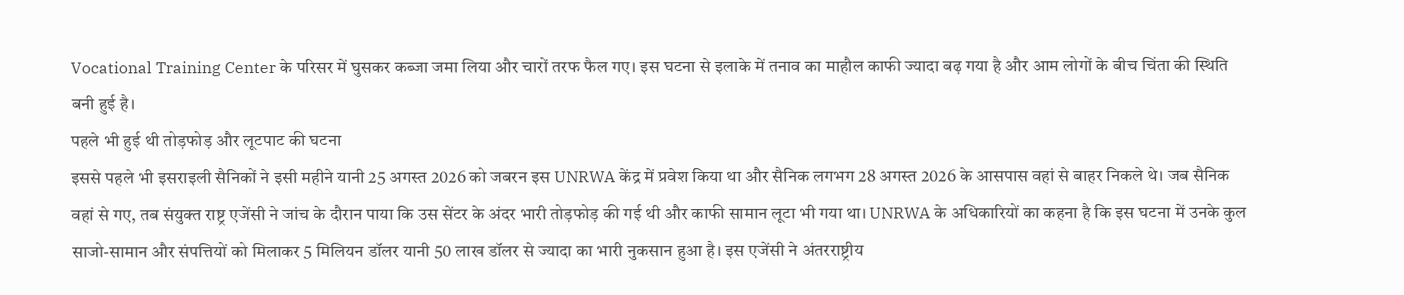Vocational Training Center के परिसर में घुसकर कब्जा जमा लिया और चारों तरफ फैल गए। इस घटना से इलाके में तनाव का माहौल काफी ज्यादा बढ़ गया है और आम लोगों के बीच चिंता की स्थिति बनी हुई है।
पहले भी हुई थी तोड़फोड़ और लूटपाट की घटना
इससे पहले भी इसराइली सैनिकों ने इसी महीने यानी 25 अगस्त 2026 को जबरन इस UNRWA केंद्र में प्रवेश किया था और सैनिक लगभग 28 अगस्त 2026 के आसपास वहां से बाहर निकले थे। जब सैनिक वहां से गए, तब संयुक्त राष्ट्र एजेंसी ने जांच के दौरान पाया कि उस सेंटर के अंदर भारी तोड़फोड़ की गई थी और काफी सामान लूटा भी गया था। UNRWA के अधिकारियों का कहना है कि इस घटना में उनके कुल साजो-सामान और संपत्तियों को मिलाकर 5 मिलियन डॉलर यानी 50 लाख डॉलर से ज्यादा का भारी नुकसान हुआ है। इस एजेंसी ने अंतरराष्ट्रीय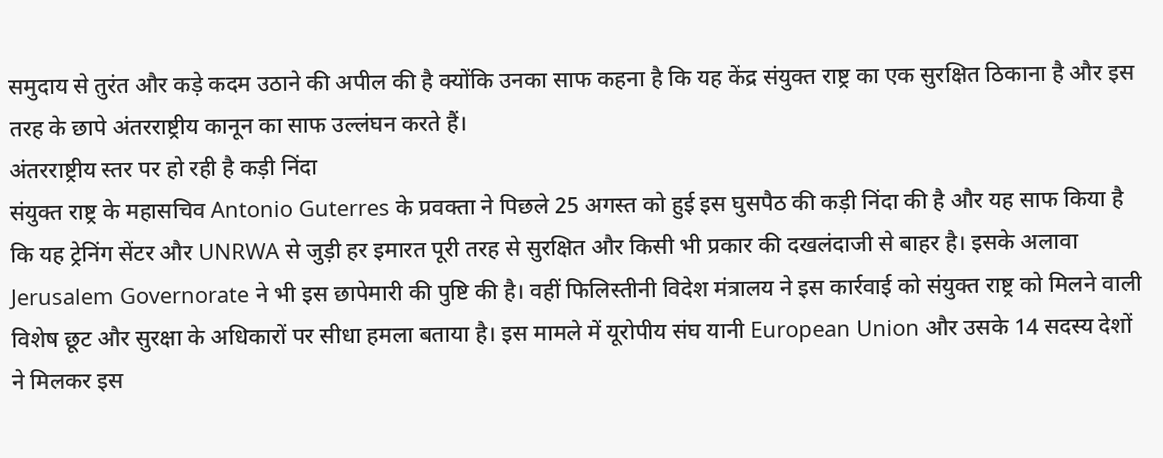समुदाय से तुरंत और कड़े कदम उठाने की अपील की है क्योंकि उनका साफ कहना है कि यह केंद्र संयुक्त राष्ट्र का एक सुरक्षित ठिकाना है और इस तरह के छापे अंतरराष्ट्रीय कानून का साफ उल्लंघन करते हैं।
अंतरराष्ट्रीय स्तर पर हो रही है कड़ी निंदा
संयुक्त राष्ट्र के महासचिव Antonio Guterres के प्रवक्ता ने पिछले 25 अगस्त को हुई इस घुसपैठ की कड़ी निंदा की है और यह साफ किया है कि यह ट्रेनिंग सेंटर और UNRWA से जुड़ी हर इमारत पूरी तरह से सुरक्षित और किसी भी प्रकार की दखलंदाजी से बाहर है। इसके अलावा Jerusalem Governorate ने भी इस छापेमारी की पुष्टि की है। वहीं फिलिस्तीनी विदेश मंत्रालय ने इस कार्रवाई को संयुक्त राष्ट्र को मिलने वाली विशेष छूट और सुरक्षा के अधिकारों पर सीधा हमला बताया है। इस मामले में यूरोपीय संघ यानी European Union और उसके 14 सदस्य देशों ने मिलकर इस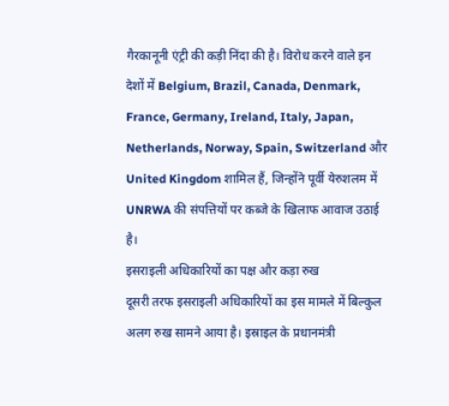गैरकानूनी एंट्री की कड़ी निंदा की है। विरोध करने वाले इन देशों में Belgium, Brazil, Canada, Denmark, France, Germany, Ireland, Italy, Japan, Netherlands, Norway, Spain, Switzerland और United Kingdom शामिल हैं, जिन्होंने पूर्वी येरुशलम में UNRWA की संपत्तियों पर कब्जे के खिलाफ आवाज उठाई है।
इसराइली अधिकारियों का पक्ष और कड़ा रुख
दूसरी तरफ इसराइली अधिकारियों का इस मामले में बिल्कुल अलग रुख सामने आया है। इस्राइल के प्रधानमंत्री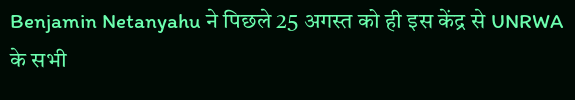Benjamin Netanyahu ने पिछले 25 अगस्त को ही इस केंद्र से UNRWA के सभी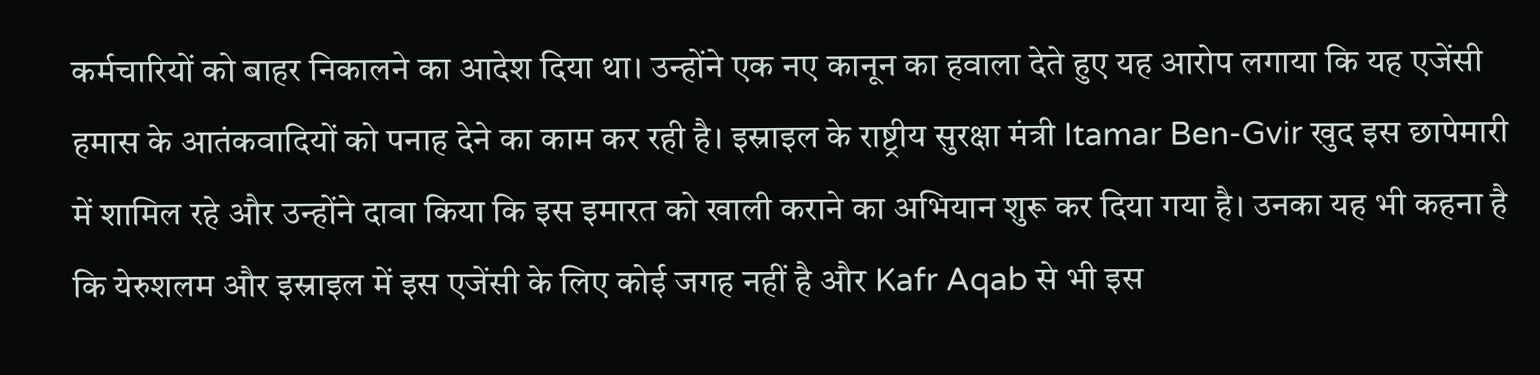कर्मचारियों को बाहर निकालने का आदेश दिया था। उन्होंने एक नए कानून का हवाला देते हुए यह आरोप लगाया कि यह एजेंसी हमास के आतंकवादियों को पनाह देने का काम कर रही है। इस्राइल के राष्ट्रीय सुरक्षा मंत्री Itamar Ben-Gvir खुद इस छापेमारी में शामिल रहे और उन्होंने दावा किया कि इस इमारत को खाली कराने का अभियान शुरू कर दिया गया है। उनका यह भी कहना है कि येरुशलम और इस्राइल में इस एजेंसी के लिए कोई जगह नहीं है और Kafr Aqab से भी इस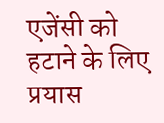एजेंसी को हटाने के लिए प्रयास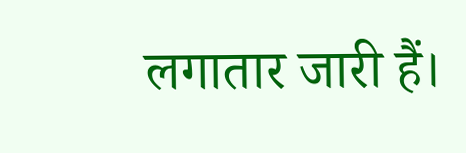लगातार जारी हैं।